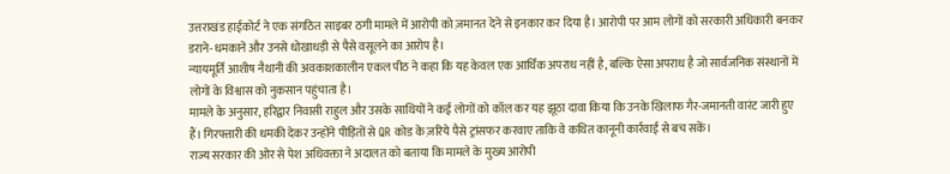उत्तराखंड हाईकोर्ट ने एक संगठित साइबर ठगी मामले में आरोपी को ज़मानत देने से इनकार कर दिया है। आरोपी पर आम लोगों को सरकारी अधिकारी बनकर डराने-धमकाने और उनसे धोखाधड़ी से पैसे वसूलने का आरोप है।
न्यायमूर्ति आशीष नैथानी की अवकाशकालीन एकल पीठ ने कहा कि यह केवल एक आर्थिक अपराध नहीं है, बल्कि ऐसा अपराध है जो सार्वजनिक संस्थानों में लोगों के विश्वास को नुकसान पहुंचाता है।
मामले के अनुसार, हरिद्वार निवासी राहुल और उसके साथियों ने कई लोगों को कॉल कर यह झूठा दावा किया कि उनके खिलाफ गैर-जमानती वारंट जारी हुए हैं। गिरफ्तारी की धमकी देकर उन्होंने पीड़ितों से QR कोड के ज़रिये पैसे ट्रांसफर करवाए ताकि वे कथित कानूनी कार्रवाई से बच सकें।
राज्य सरकार की ओर से पेश अधिवक्ता ने अदालत को बताया कि मामले के मुख्य आरोपी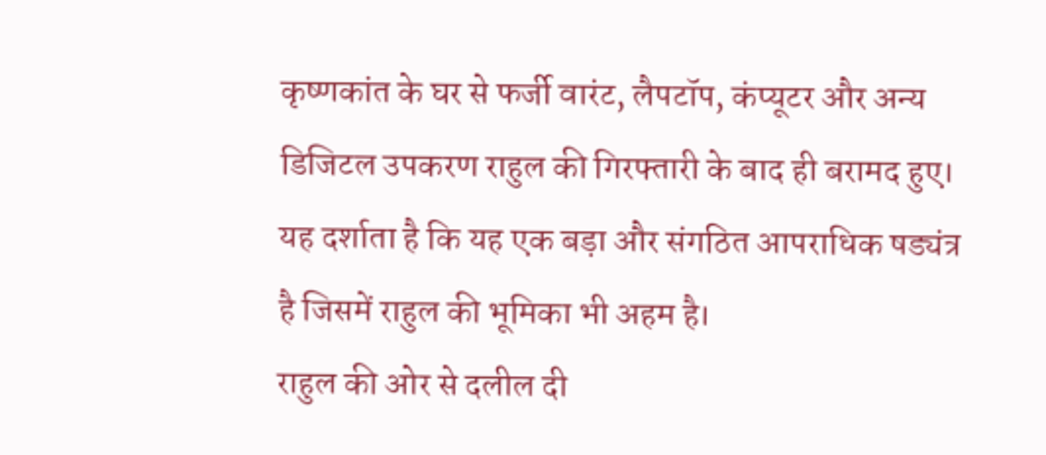कृष्णकांत के घर से फर्जी वारंट, लैपटॉप, कंप्यूटर और अन्य डिजिटल उपकरण राहुल की गिरफ्तारी के बाद ही बरामद हुए। यह दर्शाता है कि यह एक बड़ा और संगठित आपराधिक षड्यंत्र है जिसमें राहुल की भूमिका भी अहम है।
राहुल की ओर से दलील दी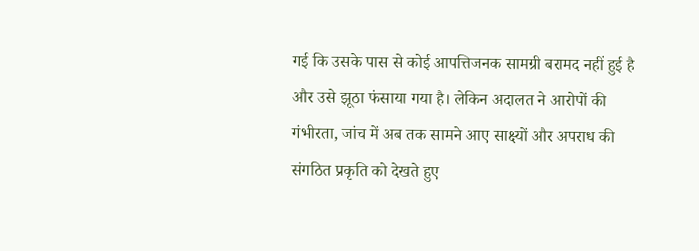गई कि उसके पास से कोई आपत्तिजनक सामग्री बरामद नहीं हुई है और उसे झूठा फंसाया गया है। लेकिन अदालत ने आरोपों की गंभीरता, जांच में अब तक सामने आए साक्ष्यों और अपराध की संगठित प्रकृति को देखते हुए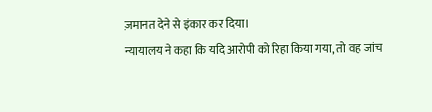ज़मानत देने से इंकार कर दिया।
न्यायालय ने कहा कि यदि आरोपी को रिहा किया गया, तो वह जांच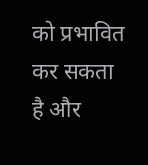को प्रभावित कर सकता है और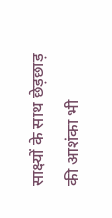साक्ष्यों के साथ छेड़छाड़ की आशंका भी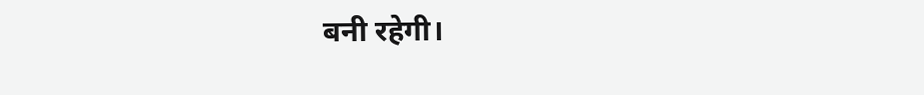बनी रहेगी।